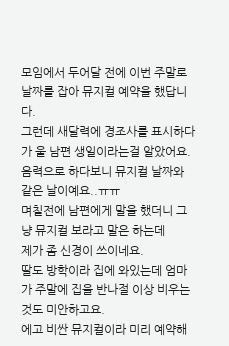모임에서 두어달 전에 이번 주말로 날짜를 잡아 뮤지컬 예약을 했답니다.
그런데 새달력에 경조사를 표시하다가 울 남편 생일이라는걸 알았어요.
음력으로 하다보니 뮤지컬 날짜와 같은 날이예요..ㅠㅠ
며칠전에 남편에게 말을 했더니 그냥 뮤지컬 보라고 말은 하는데
제가 좀 신경이 쓰이네요.
딸도 방학이라 집에 와있는데 엄마가 주말에 집을 반나절 이상 비우는것도 미안하고요.
에고 비싼 뮤지컬이라 미리 예약해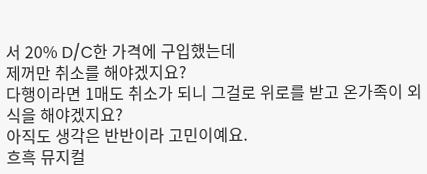서 20% D/C한 가격에 구입했는데
제꺼만 취소를 해야겠지요?
다행이라면 1매도 취소가 되니 그걸로 위로를 받고 온가족이 외식을 해야겠지요?
아직도 생각은 반반이라 고민이예요.
흐흑 뮤지컬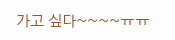가고 싶다~~~~ㅠㅠ